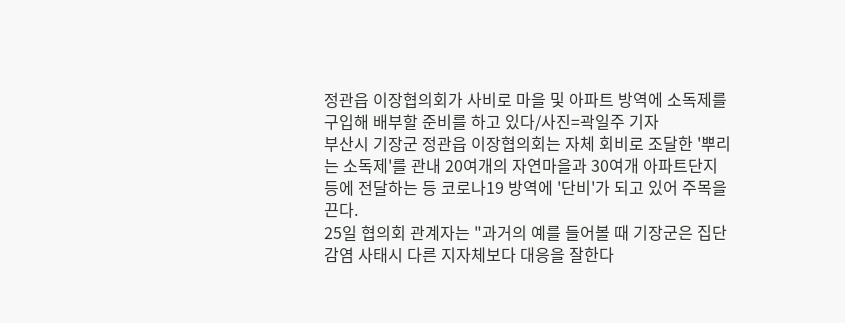정관읍 이장협의회가 사비로 마을 및 아파트 방역에 소독제를 구입해 배부할 준비를 하고 있다/사진=곽일주 기자
부산시 기장군 정관읍 이장협의회는 자체 회비로 조달한 '뿌리는 소독제'를 관내 20여개의 자연마을과 30여개 아파트단지 등에 전달하는 등 코로나19 방역에 '단비'가 되고 있어 주목을 끈다.
25일 협의회 관계자는 "과거의 예를 들어볼 때 기장군은 집단감염 사태시 다른 지자체보다 대응을 잘한다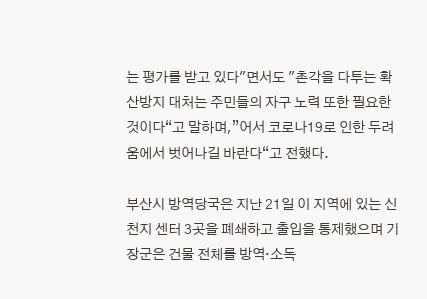는 평가를 받고 있다"면서도 "촌각을 다투는 확산방지 대처는 주민들의 자구 노력 또한 필요한 것이다“고 말하며,”어서 코로나19로 인한 두려움에서 벗어나길 바란다“고 전했다.

부산시 방역당국은 지난 21일 이 지역에 있는 신천지 센터 3곳을 폐쇄하고 출입을 통제했으며 기장군은 건물 전체를 방역·소독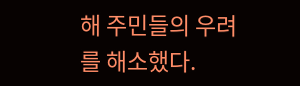해 주민들의 우려를 해소했다.